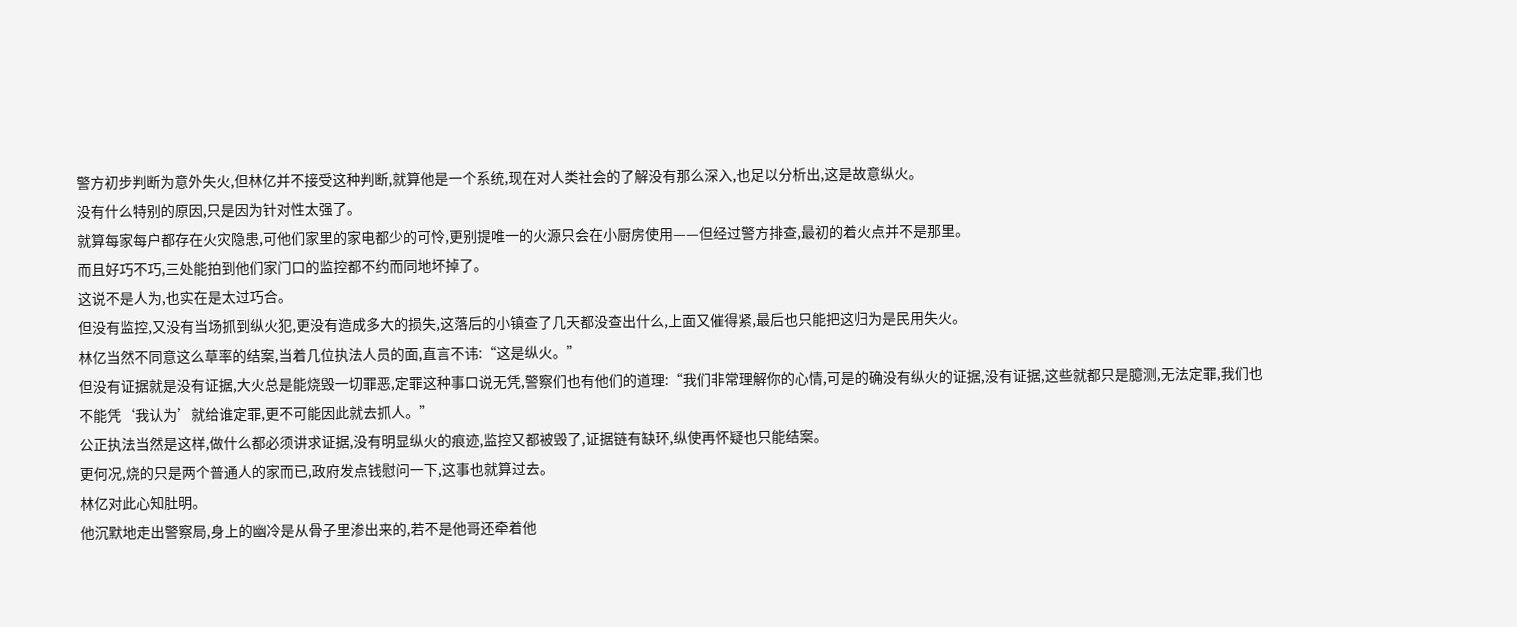警方初步判断为意外失火,但林亿并不接受这种判断,就算他是一个系统,现在对人类社会的了解没有那么深入,也足以分析出,这是故意纵火。
没有什么特别的原因,只是因为针对性太强了。
就算每家每户都存在火灾隐患,可他们家里的家电都少的可怜,更别提唯一的火源只会在小厨房使用——但经过警方排查,最初的着火点并不是那里。
而且好巧不巧,三处能拍到他们家门口的监控都不约而同地坏掉了。
这说不是人为,也实在是太过巧合。
但没有监控,又没有当场抓到纵火犯,更没有造成多大的损失,这落后的小镇查了几天都没查出什么,上面又催得紧,最后也只能把这归为是民用失火。
林亿当然不同意这么草率的结案,当着几位执法人员的面,直言不讳:“这是纵火。”
但没有证据就是没有证据,大火总是能烧毁一切罪恶,定罪这种事口说无凭,警察们也有他们的道理:“我们非常理解你的心情,可是的确没有纵火的证据,没有证据,这些就都只是臆测,无法定罪,我们也不能凭‘我认为’就给谁定罪,更不可能因此就去抓人。”
公正执法当然是这样,做什么都必须讲求证据,没有明显纵火的痕迹,监控又都被毁了,证据链有缺环,纵使再怀疑也只能结案。
更何况,烧的只是两个普通人的家而已,政府发点钱慰问一下,这事也就算过去。
林亿对此心知肚明。
他沉默地走出警察局,身上的幽冷是从骨子里渗出来的,若不是他哥还牵着他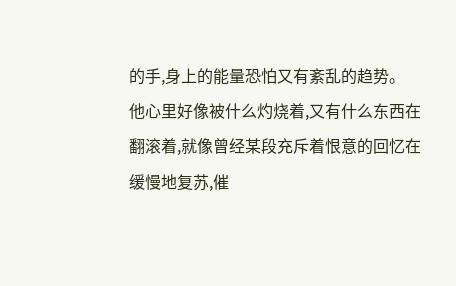的手,身上的能量恐怕又有紊乱的趋势。
他心里好像被什么灼烧着,又有什么东西在翻滚着,就像曾经某段充斥着恨意的回忆在缓慢地复苏,催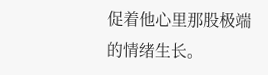促着他心里那股极端的情绪生长。